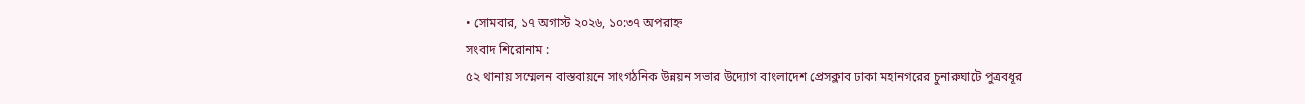• সোমবার, ১৭ অগাস্ট ২০২৬, ১০:৩৭ অপরাহ্ন
সংবাদ শিরোনাম :
৫২ থানায় সম্মেলন বাস্তবায়নে সাংগঠনিক উন্নয়ন সভার উদ্যোগ বাংলাদেশ প্রেসক্লাব ঢাকা মহানগরের চুনারুঘাটে পুত্রবধূর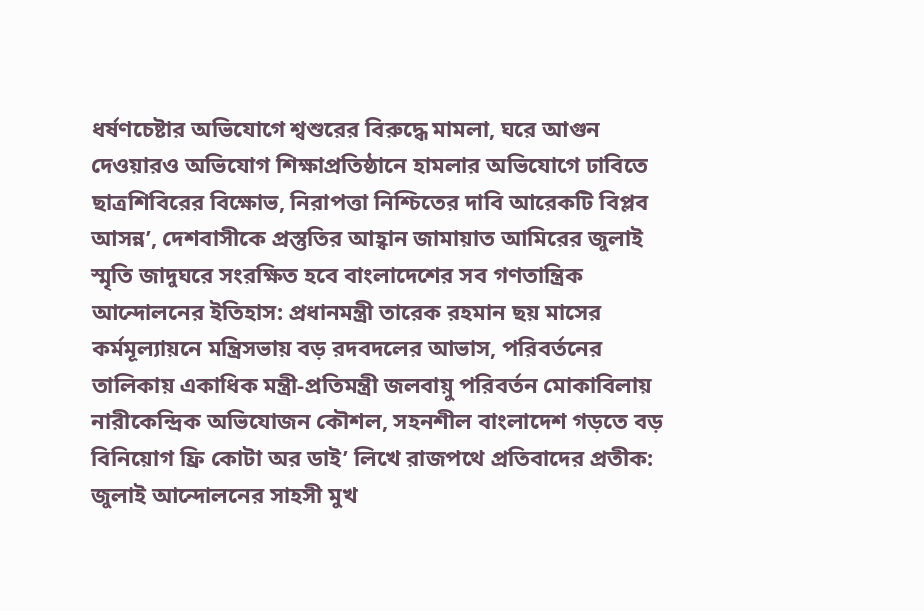ধর্ষণচেষ্টার অভিযোগে শ্বশুরের বিরুদ্ধে মামলা, ঘরে আগুন দেওয়ারও অভিযোগ শিক্ষাপ্রতিষ্ঠানে হামলার অভিযোগে ঢাবিতে ছাত্রশিবিরের বিক্ষোভ, নিরাপত্তা নিশ্চিতের দাবি আরেকটি বিপ্লব আসন্ন’, দেশবাসীকে প্রস্তুতির আহ্বান জামায়াত আমিরের জুলাই স্মৃতি জাদুঘরে সংরক্ষিত হবে বাংলাদেশের সব গণতান্ত্রিক আন্দোলনের ইতিহাস: প্রধানমন্ত্রী তারেক রহমান ছয় মাসের কর্মমূল্যায়নে মন্ত্রিসভায় বড় রদবদলের আভাস, পরিবর্তনের তালিকায় একাধিক মন্ত্রী-প্রতিমন্ত্রী জলবায়ু পরিবর্তন মোকাবিলায় নারীকেন্দ্রিক অভিযোজন কৌশল, সহনশীল বাংলাদেশ গড়তে বড় বিনিয়োগ ফ্রি কোটা অর ডাই’ লিখে রাজপথে প্রতিবাদের প্রতীক: জুলাই আন্দোলনের সাহসী মুখ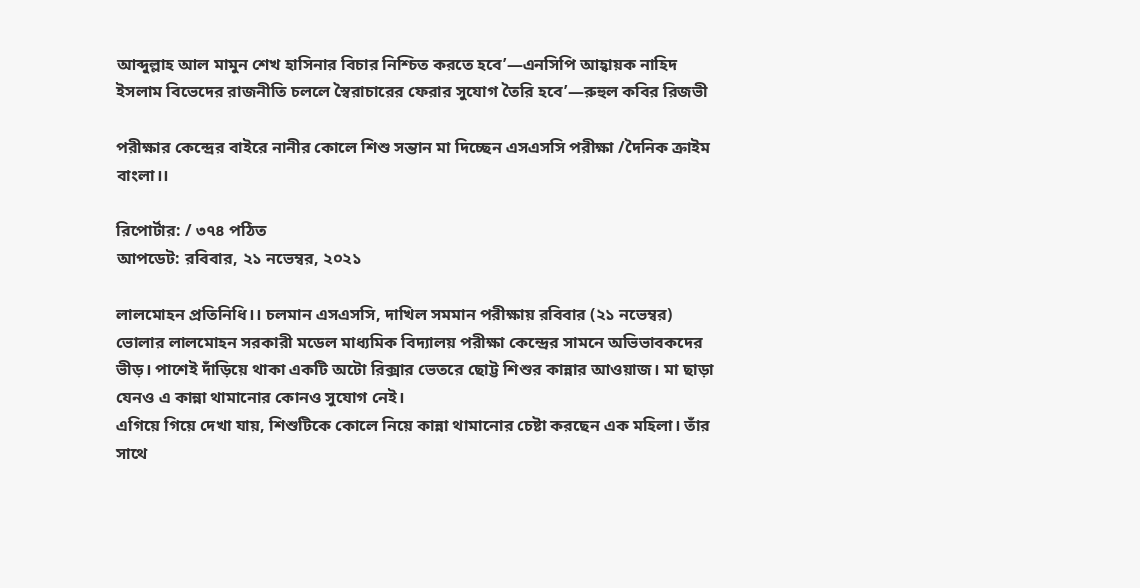আব্দুল্লাহ আল মামুন শেখ হাসিনার বিচার নিশ্চিত করতে হবে’—এনসিপি আহ্বায়ক নাহিদ ইসলাম বিভেদের রাজনীতি চললে স্বৈরাচারের ফেরার সুযোগ তৈরি হবে’—রুহুল কবির রিজভী

পরীক্ষার কেন্দ্রের বাইরে নানীর কোলে শিশু সন্তান মা দিচ্ছেন এসএসসি পরীক্ষা /দৈনিক ক্রাইম বাংলা।।

রিপোর্টার: / ৩৭৪ পঠিত
আপডেট: রবিবার, ২১ নভেম্বর, ২০২১

লালমোহন প্রতিনিধি।। চলমান এসএসসি, দাখিল সমমান পরীক্ষায় রবিবার (২১ নভেম্বর) ভোলার লালমোহন সরকারী মডেল মাধ্যমিক বিদ্যালয় পরীক্ষা কেন্দ্রের সামনে অভিভাবকদের ভীড়। পাশেই দাঁড়িয়ে থাকা একটি অটো রিক্সার ভেতরে ছোট্ট শিশুর কান্নার আওয়াজ। মা ছাড়া যেনও এ কান্না থামানোর কোনও সুযোগ নেই।
এগিয়ে গিয়ে দেখা যায়, শিশুটিকে কোলে নিয়ে কান্না থামানোর চেষ্টা করছেন এক মহিলা। তাঁর সাথে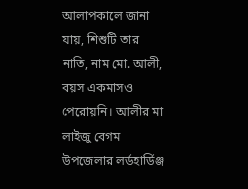আলাপকালে জানা যায়, শিশুটি তার নাতি, নাম মো. আলী, বয়স একমাসও পেরোয়নি। আলীর মা লাইজু বেগম উপজেলার লর্ডহার্ডিঞ্জ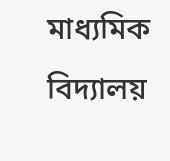মাধ্যমিক বিদ্যালয়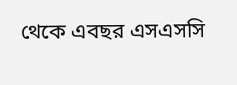থেকে এবছর এসএসসি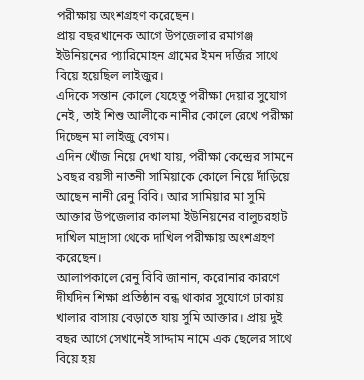পরীক্ষায় অংশগ্রহণ করেছেন।
প্রায় বছরখানেক আগে উপজেলার রমাগঞ্জ ইউনিয়নের প্যারিমোহন গ্রামের ইমন দর্জির সাথে বিয়ে হয়েছিল লাইজুর।
এদিকে সন্তান কোলে যেহেতু পরীক্ষা দেয়ার সুযোগ নেই, তাই শিশু আলীকে নানীর কোলে রেখে পরীক্ষা দিচ্ছেন মা লাইজু বেগম।
এদিন খোঁজ নিয়ে দেখা যায়, পরীক্ষা কেন্দ্রের সামনে ১বছর বয়সী নাতনী সামিয়াকে কোলে নিয়ে দাঁড়িয়ে আছেন নানী রেনু বিবি। আর সামিয়ার মা সুমি আক্তার উপজেলার কালমা ইউনিয়নের বালুচরহাট দাখিল মাদ্রাসা থেকে দাখিল পরীক্ষায় অংশগ্রহণ করেছেন।
আলাপকালে রেনু বিবি জানান, করোনার কারণে দীর্ঘদিন শিক্ষা প্রতিষ্ঠান বন্ধ থাকার সুযোগে ঢাকায় খালার বাসায় বেড়াতে যায় সুমি আক্তার। প্রায় দুই বছর আগে সেখানেই সাদ্দাম নামে এক ছেলের সাথে বিয়ে হয়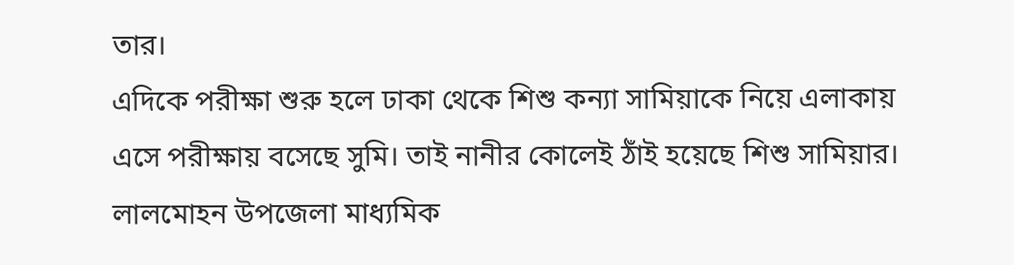তার।
এদিকে পরীক্ষা শুরু হলে ঢাকা থেকে শিশু কন্যা সামিয়াকে নিয়ে এলাকায় এসে পরীক্ষায় বসেছে সুমি। তাই নানীর কোলেই ঠাঁই হয়েছে শিশু সামিয়ার।
লালমোহন উপজেলা মাধ্যমিক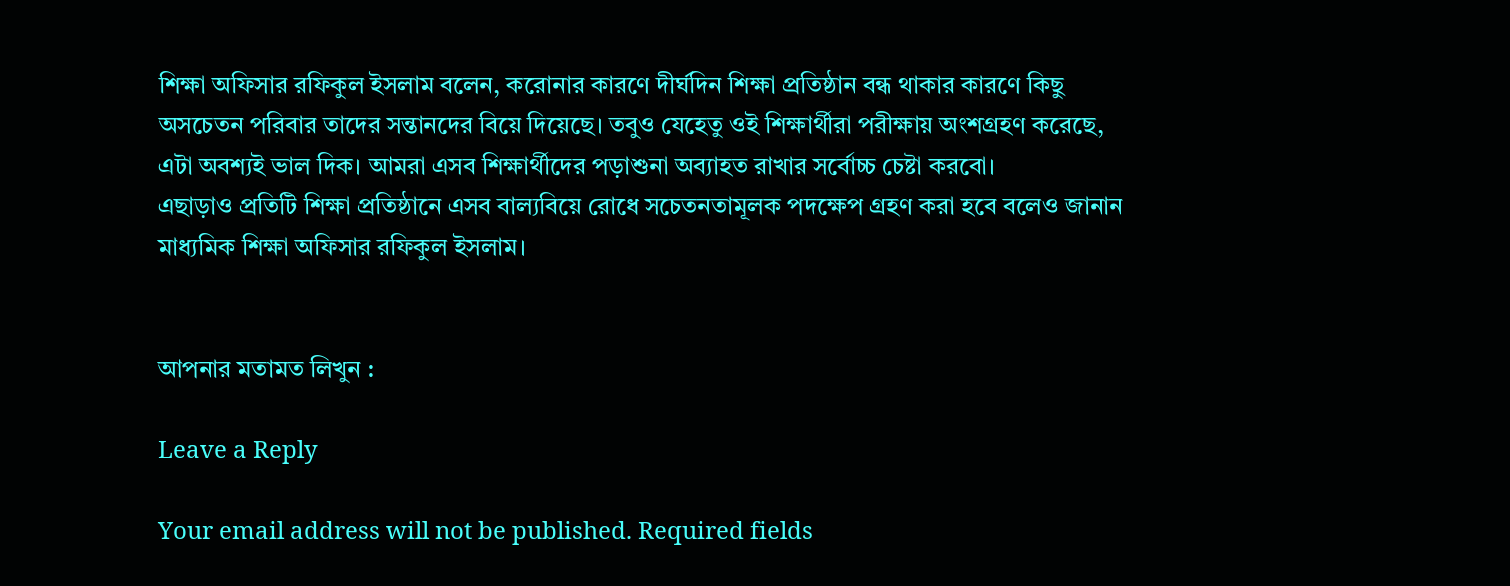শিক্ষা অফিসার রফিকুল ইসলাম বলেন, করোনার কারণে দীর্ঘদিন শিক্ষা প্রতিষ্ঠান বন্ধ থাকার কারণে কিছু অসচেতন পরিবার তাদের সন্তানদের বিয়ে দিয়েছে। তবুও যেহেতু ওই শিক্ষার্থীরা পরীক্ষায় অংশগ্রহণ করেছে, এটা অবশ্যই ভাল দিক। আমরা এসব শিক্ষার্থীদের পড়াশুনা অব্যাহত রাখার সর্বোচ্চ চেষ্টা করবো।
এছাড়াও প্রতিটি শিক্ষা প্রতিষ্ঠানে এসব বাল্যবিয়ে রোধে সচেতনতামূলক পদক্ষেপ গ্রহণ করা হবে বলেও জানান মাধ্যমিক শিক্ষা অফিসার রফিকুল ইসলাম।


আপনার মতামত লিখুন :

Leave a Reply

Your email address will not be published. Required fields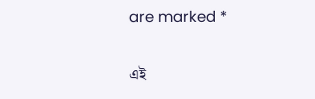are marked *

এই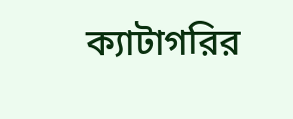ক্যাটাগরির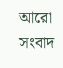আরো সংবাদ